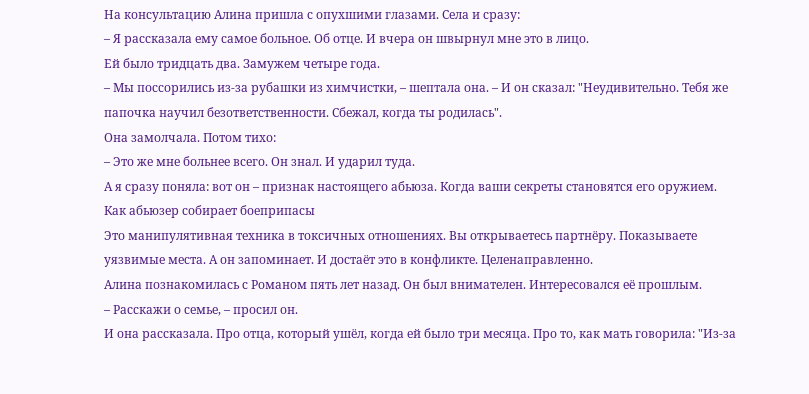На консультацию Алина пришла с опухшими глазами. Села и сразу:
– Я рассказала ему самое больное. Об отце. И вчера он швырнул мне это в лицо.
Ей было тридцать два. Замужем четыре года.
– Мы поссорились из-за рубашки из химчистки, – шептала она. – И он сказал: "Неудивительно. Тебя же папочка научил безответственности. Сбежал, когда ты родилась".
Она замолчала. Потом тихо:
– Это же мне больнее всего. Он знал. И ударил туда.
А я сразу поняла: вот он – признак настоящего абьюза. Когда ваши секреты становятся его оружием.
Как абьюзер собирает боеприпасы
Это манипулятивная техника в токсичных отношениях. Вы открываетесь партнёру. Показываете уязвимые места. А он запоминает. И достаёт это в конфликте. Целенаправленно.
Алина познакомилась с Романом пять лет назад. Он был внимателен. Интересовался её прошлым.
– Расскажи о семье, – просил он.
И она рассказала. Про отца, который ушёл, когда ей было три месяца. Про то, как мать говорила: "Из-за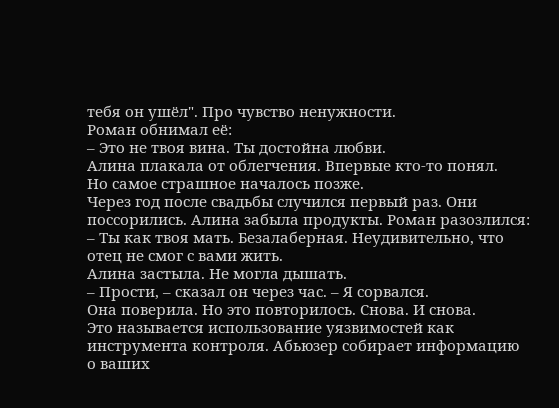тебя он ушёл". Про чувство ненужности.
Роман обнимал её:
– Это не твоя вина. Ты достойна любви.
Алина плакала от облегчения. Впервые кто-то понял.
Но самое страшное началось позже.
Через год после свадьбы случился первый раз. Они поссорились. Алина забыла продукты. Роман разозлился:
– Ты как твоя мать. Безалаберная. Неудивительно, что отец не смог с вами жить.
Алина застыла. Не могла дышать.
– Прости, – сказал он через час. – Я сорвался.
Она поверила. Но это повторилось. Снова. И снова.
Это называется использование уязвимостей как инструмента контроля. Абьюзер собирает информацию о ваших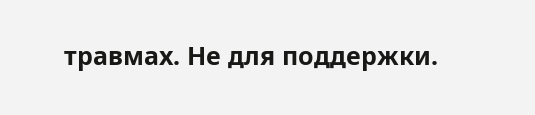травмах. Не для поддержки.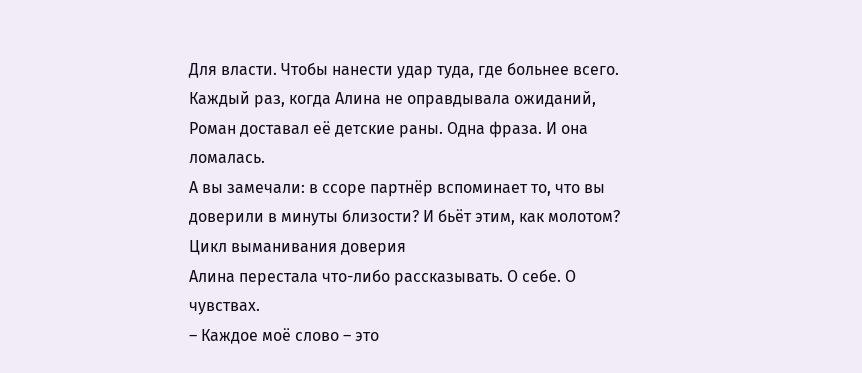Для власти. Чтобы нанести удар туда, где больнее всего.
Каждый раз, когда Алина не оправдывала ожиданий, Роман доставал её детские раны. Одна фраза. И она ломалась.
А вы замечали: в ссоре партнёр вспоминает то, что вы доверили в минуты близости? И бьёт этим, как молотом?
Цикл выманивания доверия
Алина перестала что-либо рассказывать. О себе. О чувствах.
– Каждое моё слово – это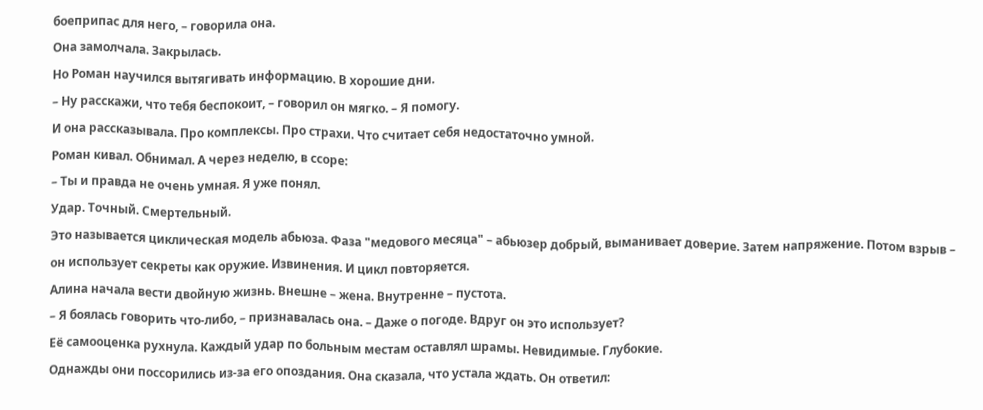боеприпас для него, – говорила она.
Она замолчала. Закрылась.
Но Роман научился вытягивать информацию. В хорошие дни.
– Ну расскажи, что тебя беспокоит, – говорил он мягко. – Я помогу.
И она рассказывала. Про комплексы. Про страхи. Что считает себя недостаточно умной.
Роман кивал. Обнимал. А через неделю, в ссоре:
– Ты и правда не очень умная. Я уже понял.
Удар. Точный. Смертельный.
Это называется циклическая модель абьюза. Фаза "медового месяца" – абьюзер добрый, выманивает доверие. Затем напряжение. Потом взрыв – он использует секреты как оружие. Извинения. И цикл повторяется.
Алина начала вести двойную жизнь. Внешне – жена. Внутренне – пустота.
– Я боялась говорить что-либо, – признавалась она. – Даже о погоде. Вдруг он это использует?
Её самооценка рухнула. Каждый удар по больным местам оставлял шрамы. Невидимые. Глубокие.
Однажды они поссорились из-за его опоздания. Она сказала, что устала ждать. Он ответил: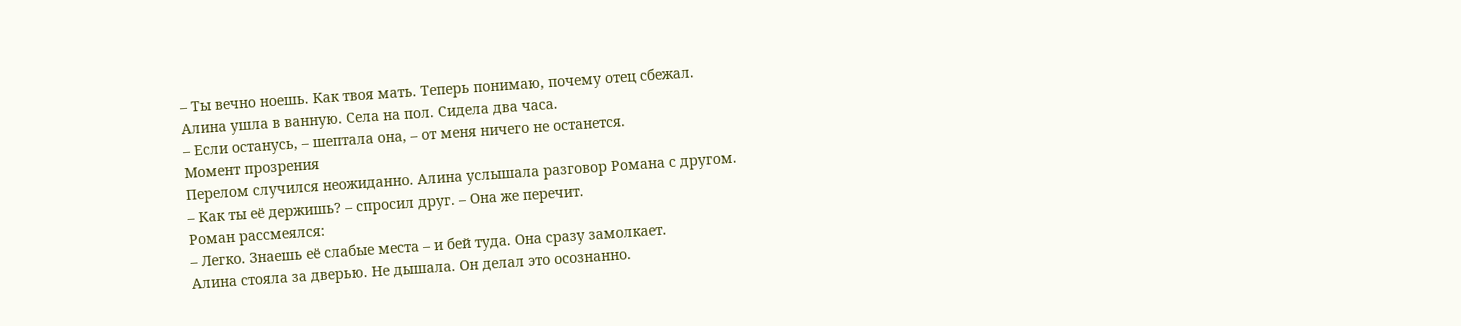– Ты вечно ноешь. Как твоя мать. Теперь понимаю, почему отец сбежал.
Алина ушла в ванную. Села на пол. Сидела два часа.
– Если останусь, – шептала она, – от меня ничего не останется.
Момент прозрения
Перелом случился неожиданно. Алина услышала разговор Романа с другом.
– Как ты её держишь? – спросил друг. – Она же перечит.
Роман рассмеялся:
– Легко. Знаешь её слабые места – и бей туда. Она сразу замолкает.
Алина стояла за дверью. Не дышала. Он делал это осознанно.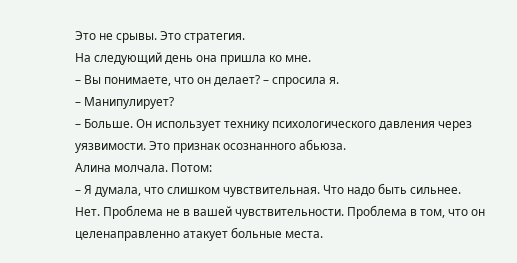Это не срывы. Это стратегия.
На следующий день она пришла ко мне.
– Вы понимаете, что он делает? – спросила я.
– Манипулирует?
– Больше. Он использует технику психологического давления через уязвимости. Это признак осознанного абьюза.
Алина молчала. Потом:
– Я думала, что слишком чувствительная. Что надо быть сильнее.
Нет. Проблема не в вашей чувствительности. Проблема в том, что он целенаправленно атакует больные места.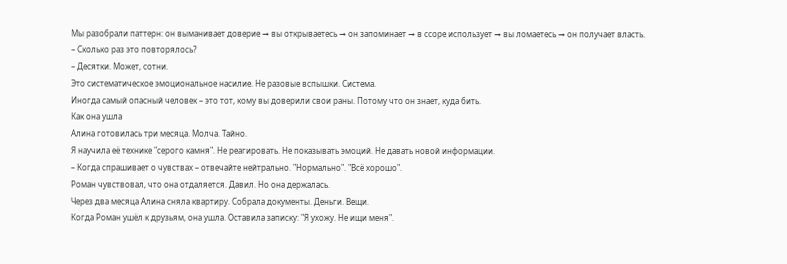Мы разобрали паттерн: он выманивает доверие → вы открываетесь → он запоминает → в ссоре использует → вы ломаетесь → он получает власть.
– Сколько раз это повторялось?
– Десятки. Может, сотни.
Это систематическое эмоциональное насилие. Не разовые вспышки. Система.
Иногда самый опасный человек – это тот, кому вы доверили свои раны. Потому что он знает, куда бить.
Как она ушла
Алина готовилась три месяца. Молча. Тайно.
Я научила её технике "серого камня". Не реагировать. Не показывать эмоций. Не давать новой информации.
– Когда спрашивает о чувствах – отвечайте нейтрально. "Нормально". "Всё хорошо".
Роман чувствовал, что она отдаляется. Давил. Но она держалась.
Через два месяца Алина сняла квартиру. Собрала документы. Деньги. Вещи.
Когда Роман ушёл к друзьям, она ушла. Оставила записку: "Я ухожу. Не ищи меня".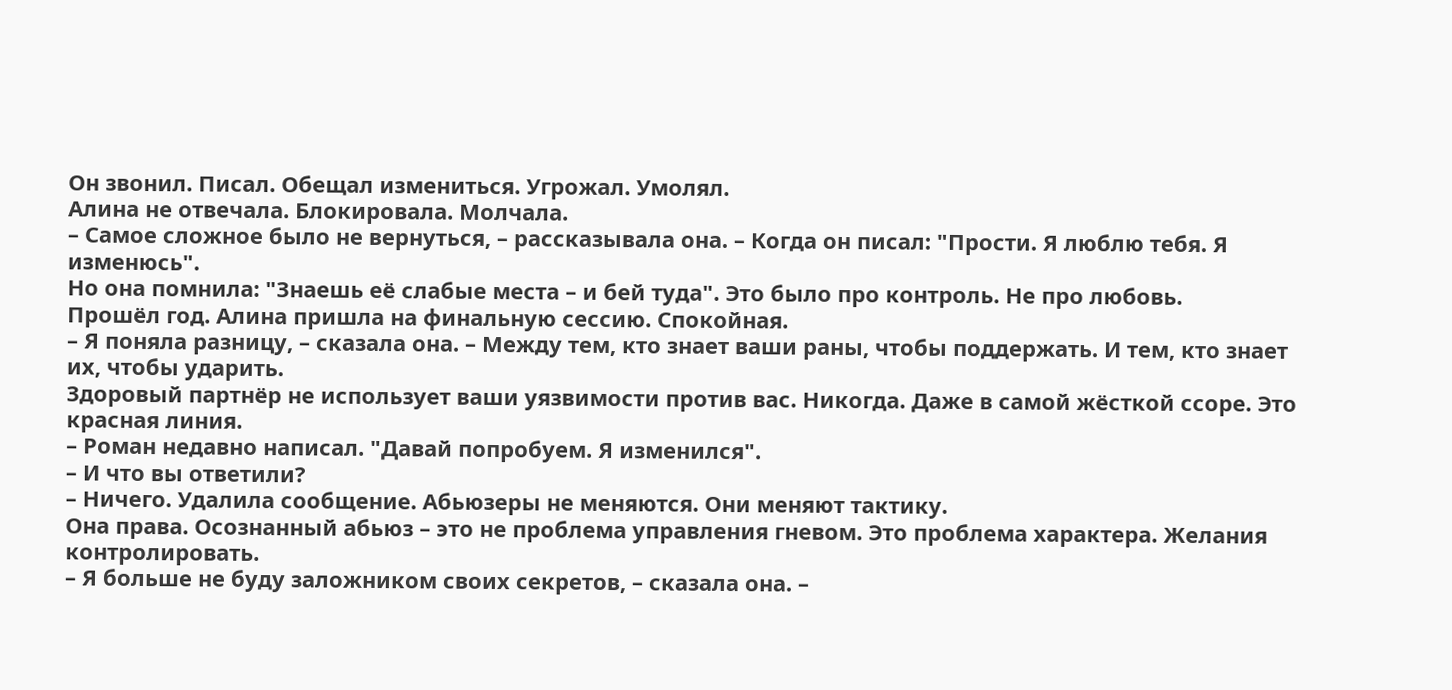Он звонил. Писал. Обещал измениться. Угрожал. Умолял.
Алина не отвечала. Блокировала. Молчала.
– Самое сложное было не вернуться, – рассказывала она. – Когда он писал: "Прости. Я люблю тебя. Я изменюсь".
Но она помнила: "Знаешь её слабые места – и бей туда". Это было про контроль. Не про любовь.
Прошёл год. Алина пришла на финальную сессию. Спокойная.
– Я поняла разницу, – сказала она. – Между тем, кто знает ваши раны, чтобы поддержать. И тем, кто знает их, чтобы ударить.
Здоровый партнёр не использует ваши уязвимости против вас. Никогда. Даже в самой жёсткой ссоре. Это красная линия.
– Роман недавно написал. "Давай попробуем. Я изменился".
– И что вы ответили?
– Ничего. Удалила сообщение. Абьюзеры не меняются. Они меняют тактику.
Она права. Осознанный абьюз – это не проблема управления гневом. Это проблема характера. Желания контролировать.
– Я больше не буду заложником своих секретов, – сказала она. –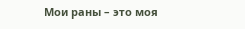Мои раны – это моя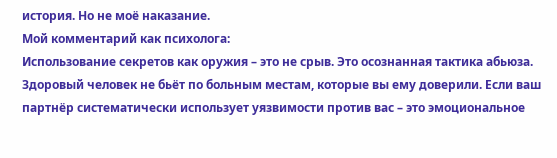история. Но не моё наказание.
Мой комментарий как психолога:
Использование секретов как оружия – это не срыв. Это осознанная тактика абьюза. Здоровый человек не бьёт по больным местам, которые вы ему доверили. Если ваш партнёр систематически использует уязвимости против вас – это эмоциональное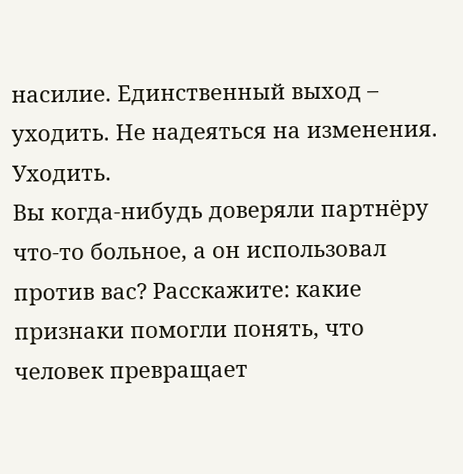насилие. Единственный выход – уходить. Не надеяться на изменения. Уходить.
Вы когда-нибудь доверяли партнёру что-то больное, а он использовал против вас? Расскажите: какие признаки помогли понять, что человек превращает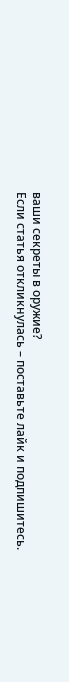ваши секреты в оружие?
Если статья откликнулась – поставьте лайк и подпишитесь.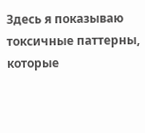Здесь я показываю токсичные паттерны, которые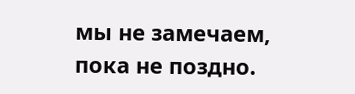мы не замечаем, пока не поздно.